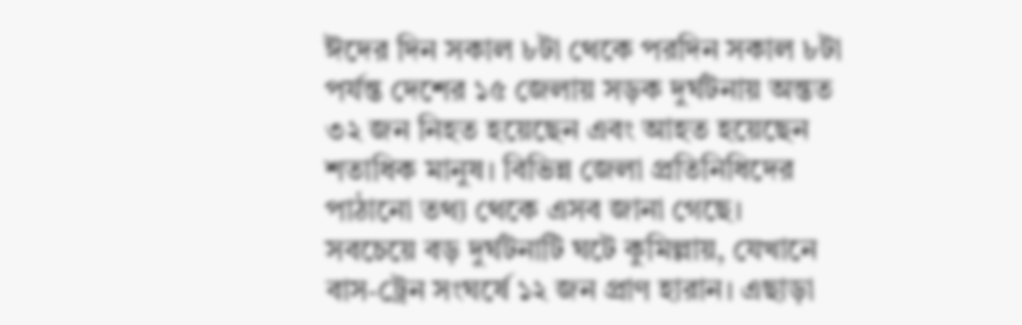ঈদের দিন সকাল ৮টা থেকে পরদিন সকাল ৮টা পর্যন্ত দেশের ১৫ জেলায় সড়ক দুর্ঘটনায় অন্তত ৩২ জন নিহত হয়েছেন এবং আহত হয়েছেন শতাধিক মানুষ। বিভিন্ন জেলা প্রতিনিধিদের পাঠানো তথ্য থেকে এসব জানা গেছে।
সবচেয়ে বড় দুর্ঘটনাটি ঘটে কুমিল্লায়, যেখানে বাস-ট্রেন সংঘর্ষে ১২ জন প্রাণ হারান। এছাড়া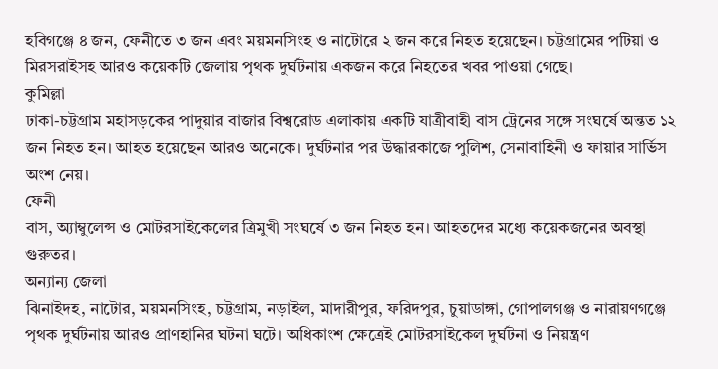হবিগঞ্জে ৪ জন, ফেনীতে ৩ জন এবং ময়মনসিংহ ও নাটোরে ২ জন করে নিহত হয়েছেন। চট্টগ্রামের পটিয়া ও মিরসরাইসহ আরও কয়েকটি জেলায় পৃথক দুর্ঘটনায় একজন করে নিহতের খবর পাওয়া গেছে।
কুমিল্লা
ঢাকা-চট্টগ্রাম মহাসড়কের পাদুয়ার বাজার বিশ্বরোড এলাকায় একটি যাত্রীবাহী বাস ট্রেনের সঙ্গে সংঘর্ষে অন্তত ১২ জন নিহত হন। আহত হয়েছেন আরও অনেকে। দুর্ঘটনার পর উদ্ধারকাজে পুলিশ, সেনাবাহিনী ও ফায়ার সার্ভিস অংশ নেয়।
ফেনী
বাস, অ্যাম্বুলেন্স ও মোটরসাইকেলের ত্রিমুখী সংঘর্ষে ৩ জন নিহত হন। আহতদের মধ্যে কয়েকজনের অবস্থা গুরুতর।
অন্যান্য জেলা
ঝিনাইদহ, নাটোর, ময়মনসিংহ, চট্টগ্রাম, নড়াইল, মাদারীপুর, ফরিদপুর, চুয়াডাঙ্গা, গোপালগঞ্জ ও নারায়ণগঞ্জে পৃথক দুর্ঘটনায় আরও প্রাণহানির ঘটনা ঘটে। অধিকাংশ ক্ষেত্রেই মোটরসাইকেল দুর্ঘটনা ও নিয়ন্ত্রণ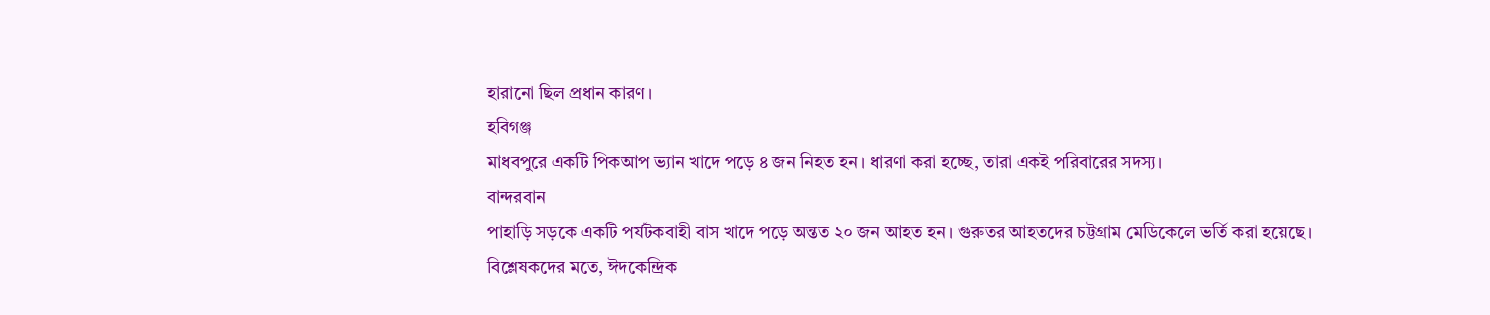হারানো ছিল প্রধান কারণ।
হবিগঞ্জ
মাধবপুরে একটি পিকআপ ভ্যান খাদে পড়ে ৪ জন নিহত হন। ধারণা করা হচ্ছে, তারা একই পরিবারের সদস্য।
বান্দরবান
পাহাড়ি সড়কে একটি পর্যটকবাহী বাস খাদে পড়ে অন্তত ২০ জন আহত হন। গুরুতর আহতদের চট্টগ্রাম মেডিকেলে ভর্তি করা হয়েছে।
বিশ্লেষকদের মতে, ঈদকেন্দ্রিক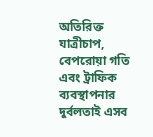অতিরিক্ত যাত্রীচাপ, বেপরোয়া গতি এবং ট্রাফিক ব্যবস্থাপনার দুর্বলতাই এসব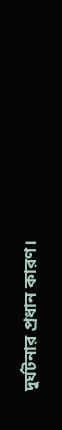দুর্ঘটনার প্রধান কারণ।